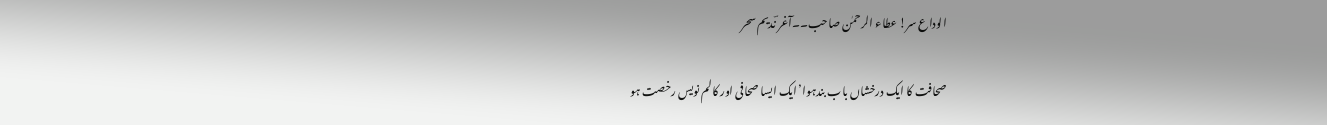الوداع سر! عطاء الرحمٰن صاحب۔۔آغر ؔندیم سحر

صحافت کا ایک درخشاں باب بندہوا’ایک ایسا صحافی اور کالم نویس رخصت ہو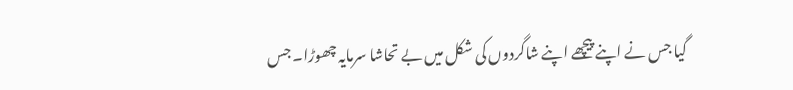گیا جس نے اپنے پیچھے اپنے شاگردوں کی شکل میں بے تحاشا سرمایہ چھوڑا۔ جس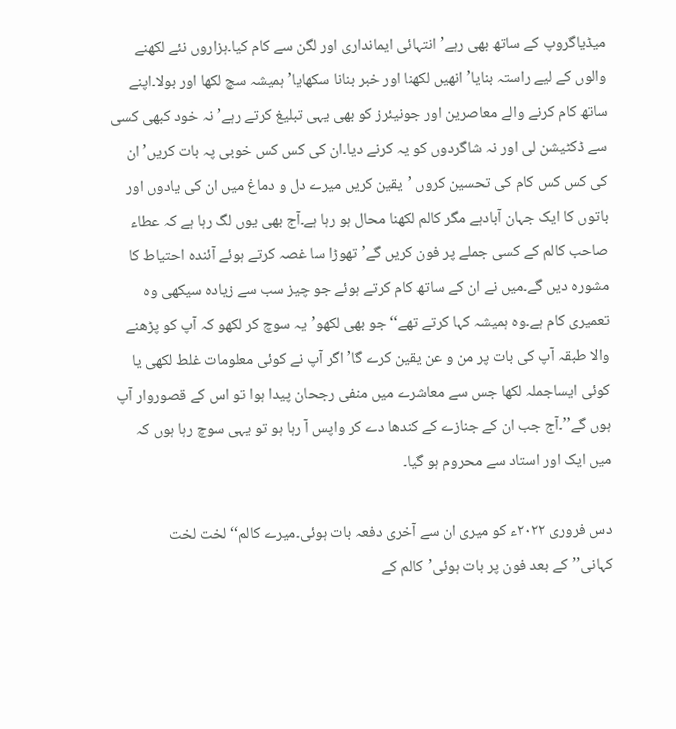میڈیاگروپ کے ساتھ بھی رہے’انتہائی ایمانداری اور لگن سے کام کیا۔ہزاروں نئے لکھنے والوں کے لیے راستہ بنایا’انھیں لکھنا اور خبر بنانا سکھایا’ہمیشہ سچ لکھا اور بولا۔اپنے ساتھ کام کرنے والے معاصرین اور جونیئرز کو بھی یہی تبلیغ کرتے رہے’نہ خود کبھی کسی سے ڈکٹیشن لی اور نہ شاگردوں کو یہ کرنے دیا۔ان کی کس کس خوبی پہ بات کریں’ان کی کس کس کام کی تحسین کروں ’یقین کریں میرے دل و دماغ میں ان کی یادوں اور باتوں کا ایک جہان آبادہے مگر کالم لکھنا محال ہو رہا ہے۔آج بھی یوں لگ رہا ہے کہ عطاء صاحب کالم کے کسی جملے پر فون کریں گے’تھوڑا سا غصہ کرتے ہوئے آئندہ احتیاط کا مشورہ دیں گے۔میں نے ان کے ساتھ کام کرتے ہوئے جو چیز سب سے زیادہ سیکھی وہ تعمیری کام ہے۔وہ ہمیشہ کہا کرتے تھے‘‘ جو بھی لکھو’یہ سوچ کر لکھو کہ آپ کو پڑھنے والا طبقہ آپ کی بات پر من و عن یقین کرے گا’اگر آپ نے کوئی معلومات غلط لکھی یا کوئی ایساجملہ لکھا جس سے معاشرے میں منفی رجحان پیدا ہوا تو اس کے قصوروار آپ ہوں گے’’۔آج جب ان کے جنازے کے کندھا دے کر واپس آ رہا ہو تو یہی سوچ رہا ہوں کہ میں ایک اور استاد سے محروم ہو گیا۔

دس فروری ۲۰۲۲ء کو میری ان سے آخری دفعہ بات ہوئی۔میرے کالم‘‘لخت لخت کہانی’’کے بعد فون پر بات ہوئی’کالم کے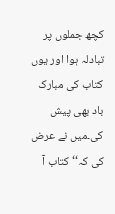کچھ جملوں پر تبادلہ ہوا اور یوں کتاب کی مبارک باد بھی پیش کی۔میں نے عرض کی کہ‘‘ کتاب آ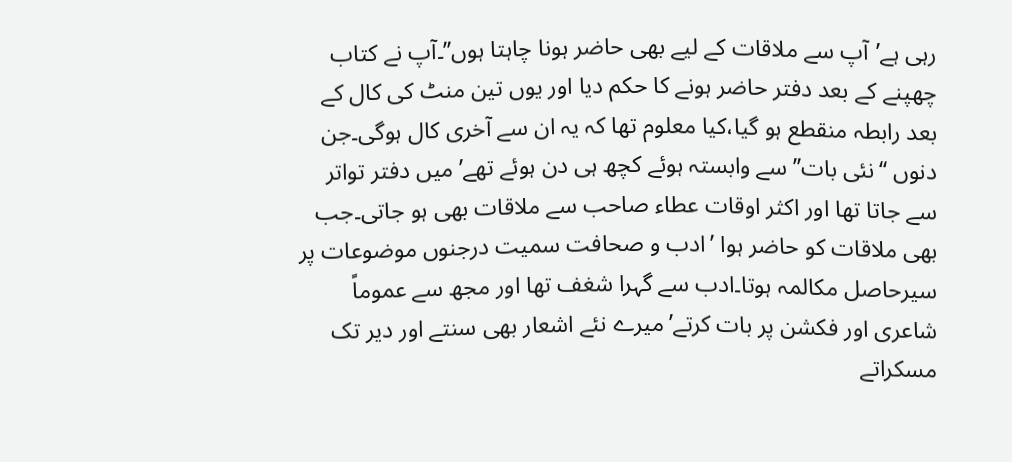رہی ہے’آپ سے ملاقات کے لیے بھی حاضر ہونا چاہتا ہوں’’۔آپ نے کتاب چھپنے کے بعد دفتر حاضر ہونے کا حکم دیا اور یوں تین منٹ کی کال کے بعد رابطہ منقطع ہو گیا،کیا معلوم تھا کہ یہ ان سے آخری کال ہوگی۔جن دنوں ‘‘نئی بات’’ سے وابستہ ہوئے کچھ ہی دن ہوئے تھے’میں دفتر تواتر سے جاتا تھا اور اکثر اوقات عطاء صاحب سے ملاقات بھی ہو جاتی۔جب بھی ملاقات کو حاضر ہوا ’ادب و صحافت سمیت درجنوں موضوعات پر سیرحاصل مکالمہ ہوتا۔ادب سے گہرا شغف تھا اور مجھ سے عموماً شاعری اور فکشن پر بات کرتے’میرے نئے اشعار بھی سنتے اور دیر تک مسکراتے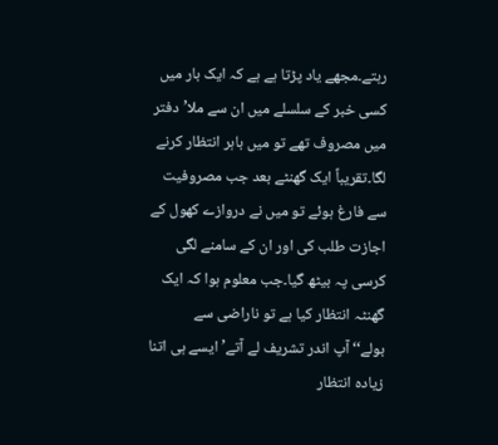رہتے۔مجھے یاد پڑتا ہے ہے کہ ایک بار میں کسی خبر کے سلسلے میں ان سے ملا’دفتر میں مصروف تھے تو میں باہر انتظار کرنے لگا۔تقریباً ایک گھنٹے بعد جب مصروفیت سے فارغ ہوئے تو میں نے دروازے کھول کے اجازت طلب کی اور ان کے سامنے لگی کرسی پہ بیٹھ گیا۔جب معلوم ہوا کہ ایک گھنٹہ انتظار کیا ہے تو ناراضی سے بولے‘‘آپ اندر تشریف لے آتے’ ایسے ہی اتنا زیادہ انتظار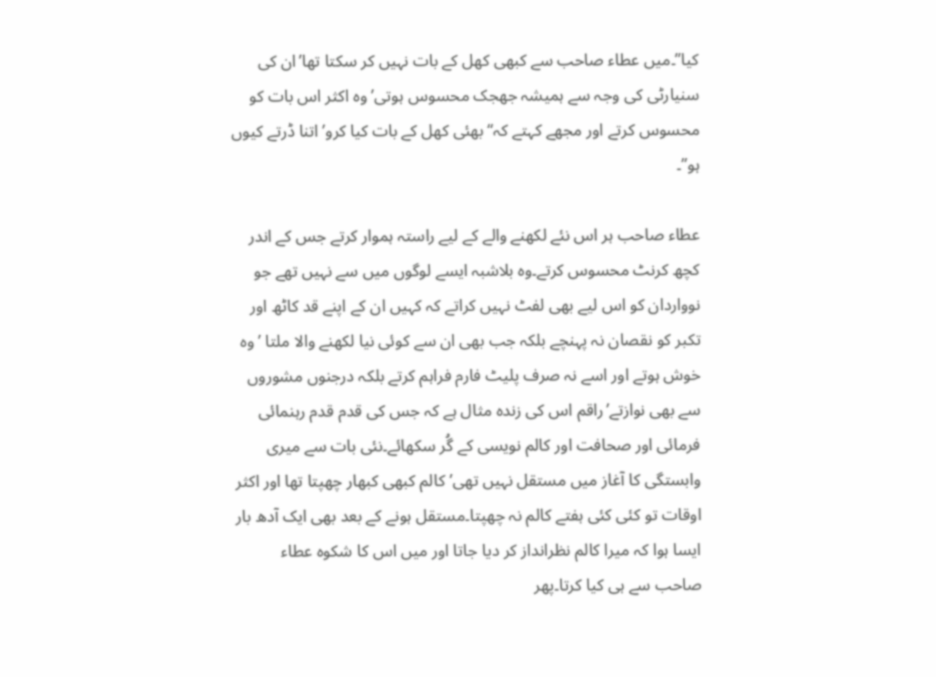کیا’’۔میں عطاء صاحب سے کبھی کھل کے بات نہیں کر سکتا تھا’ان کی سنیارٹی کی وجہ سے ہمیشہ جھجک محسوس ہوتی’وہ اکثر اس بات کو محسوس کرتے اور مجھے کہتے کہ‘‘بھئی کھل کے بات کیا کرو’اتنا ڈرتے کیوں ہو’’۔

عطاء صاحب ہر اس نئے لکھنے والے کے لیے راستہ ہموار کرتے جس کے اندر کچھ کرنٹ محسوس کرتے۔وہ بلاشبہ ایسے لوگوں میں سے نہیں تھے جو نوواردان کو اس لیے بھی لفٹ نہیں کراتے کہ کہیں ان کے اپنے قد کاٹھ اور تکبر کو نقصان نہ پہنچے بلکہ جب بھی ان سے کوئی نیا لکھنے والا ملتا ’وہ خوش ہوتے اور اسے نہ صرف پلیٹ فارم فراہم کرتے بلکہ درجنوں مشوروں سے بھی نوازتے’راقم اس کی زندہ مثال ہے کہ جس کی قدم قدم رہنمائی فرمائی اور صحافت اور کالم نویسی کے گُر سکھائے۔نئی بات سے میری وابستگی کا آغاز میں مستقل نہیں تھی’کالم کبھی کبھار چھپتا تھا اور اکثر اوقات تو کئی کئی ہفتے کالم نہ چھپتا۔مستقل ہونے کے بعد بھی ایک آدھ بار ایسا ہوا کہ میرا کالم نظرانداز کر دیا جاتا اور میں اس کا شکوہ عطاء صاحب سے ہی کیا کرتا۔پھر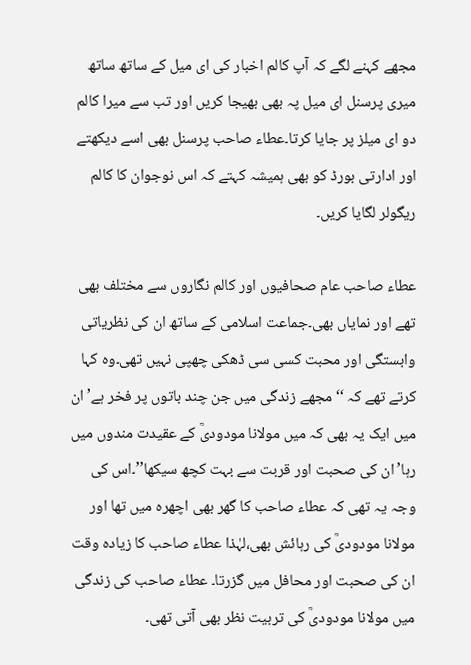مجھے کہنے لگے کہ آپ کالم اخبار کی ای میل کے ساتھ ساتھ میری پرسنل ای میل پہ بھی بھیجا کریں اور تب سے میرا کالم دو ای میلز پر جایا کرتا۔عطاء صاحب پرسنل بھی اسے دیکھتے اور ادارتی بورڈ کو بھی ہمیشہ کہتے کہ اس نوجوان کا کالم ریگولر لگایا کریں۔

عطاء صاحب عام صحافیوں اور کالم نگاروں سے مختلف بھی تھے اور نمایاں بھی۔جماعت اسلامی کے ساتھ ان کی نظریاتی وابستگی اور محبت کسی سی ڈھکی چھپی نہیں تھی۔وہ کہا کرتے تھے کہ ‘‘مجھے زندگی میں جن چند باتوں پر فخر ہے’ان میں ایک یہ بھی کہ میں مولانا مودودیؒ کے عقیدت مندوں میں رہا’ان کی صحبت اور قربت سے بہت کچھ سیکھا’’۔اس کی وجہ یہ تھی کہ عطاء صاحب کا گھر بھی اچھرہ میں تھا اور مولانا مودودیؒ کی رہائش بھی،لہٰذا عطاء صاحب کا زیادہ وقت ان کی صحبت اور محافل میں گزرتا۔ عطاء صاحب کی زندگی میں مولانا مودودیؒ کی تربیت نظر بھی آتی تھی۔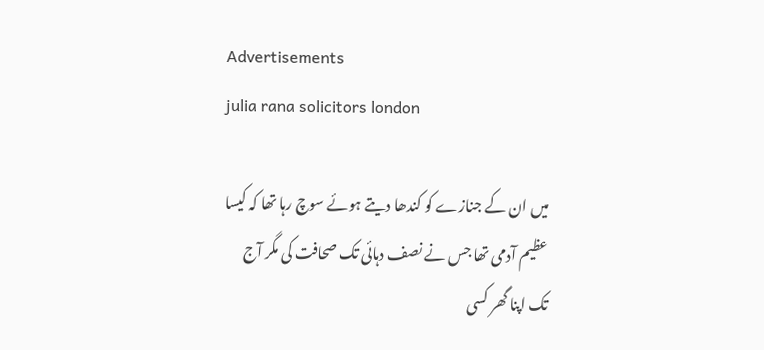Advertisements
julia rana solicitors london

میں ان کے جنازے کو کندھا دیتے ہوئے سوچ رہا تھا کہ کیسا عظیم آدمی تھا جس نے نصف دہائی تک صحافت کی مگر آج تک اپنا گھر کسی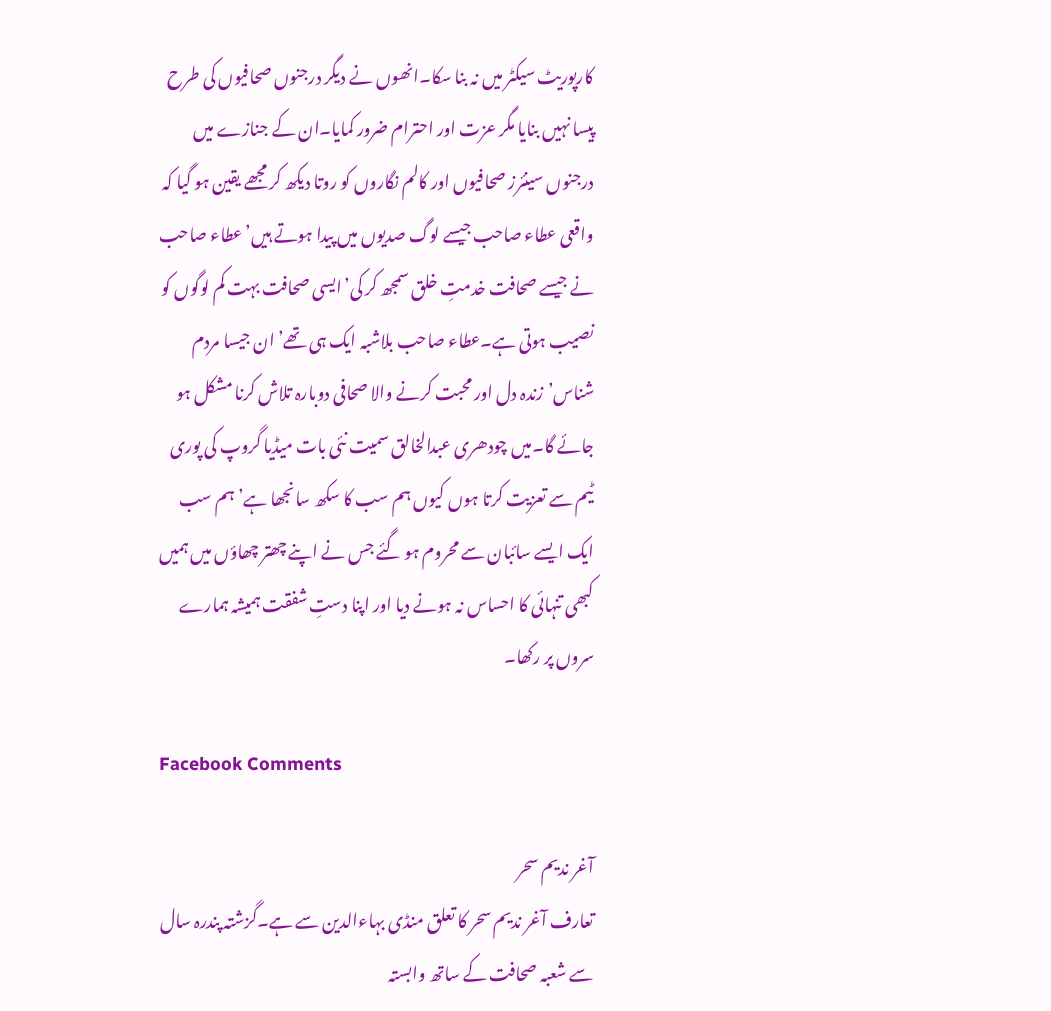کارپوریٹ سیکٹر میں نہ بنا سکا۔انھوں نے دیگر درجنوں صحافیوں کی طرح پیسا نہیں بنایا مگر عزت اور احترام ضرور کمایا۔ان کے جنازے میں درجنوں سینئرز صحافیوں اور کالم نگاروں کو روتا دیکھ کر مجھے یقین ہو گیا کہ واقعی عطاء صاحب جیسے لوگ صدیوں میں پیدا ہوتے ہیں’عطاء صاحب نے جیسے صحافت خدمتِ خلق سمجھ کر کی’ایسی صحافت بہت کم لوگوں کو نصیب ہوتی ہے۔عطاء صاحب بلاشبہ ایک ہی تھے’ان جیسا مردم شناس’زندہ دل اور محبت کرنے والا صحافی دوبارہ تلاش کرنا مشکل ہو جائے گا۔میں چودھری عبدالخالق سمیت نئی بات میڈیا گروپ کی پوری ٹیم سے تعزیت کرتا ہوں کیوں ہم سب کا سکھ سانجھا ہے’ہم سب ایک ایسے سائبان سے محروم ہو گئے جس نے اپنے چھتر چھاؤں میں ہمیں کبھی تنہائی کا احساس نہ ہونے دیا اور اپنا دستِ شفقت ہمیشہ ہمارے سروں پر رکھا۔

Facebook Comments

آغر ندیم سحر
تعارف آغر ندیم سحر کا تعلق منڈی بہاءالدین سے ہے۔گزشتہ پندرہ سال سے شعبہ صحافت کے ساتھ وابستہ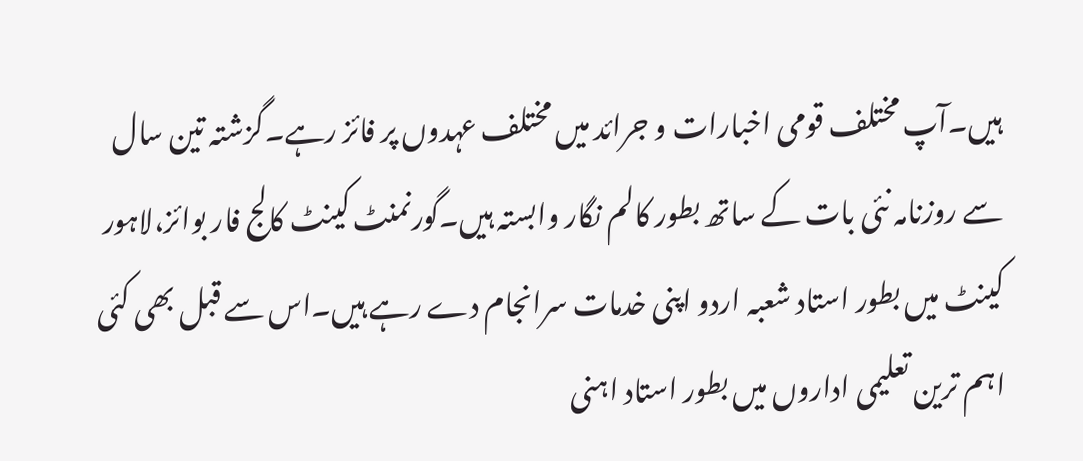ہیں۔آپ مختلف قومی اخبارات و جرائد میں مختلف عہدوں پر فائز رہے۔گزشتہ تین سال سے روزنامہ نئی بات کے ساتھ بطور کالم نگار وابستہ ہیں۔گورنمنٹ کینٹ کالج فار بوائز،لاہور کینٹ میں بطور استاد شعبہ اردو اپنی خدمات سرانجام دے رہے ہیں۔اس سے قبل بھی کئی اہم ترین تعلیمی اداروں میں بطور استاد اہنی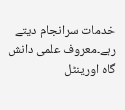خدمات سرانجام دیتے رہے۔معروف علمی دانش گاہ اورینٹل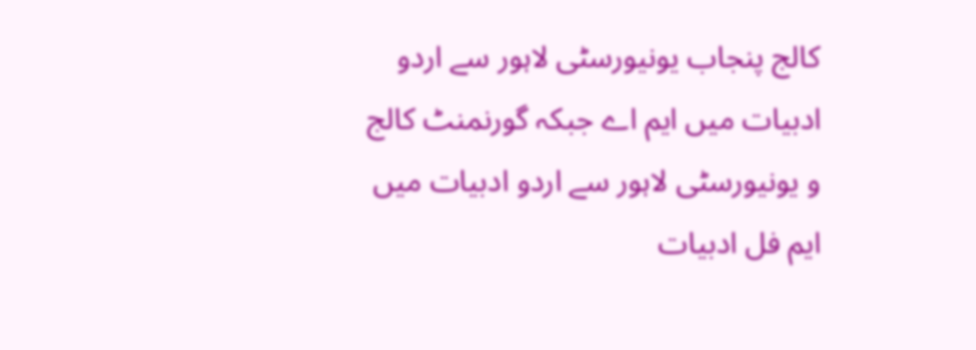کالج پنجاب یونیورسٹی لاہور سے اردو ادبیات میں ایم اے جبکہ گورنمنٹ کالج و یونیورسٹی لاہور سے اردو ادبیات میں ایم فل ادبیات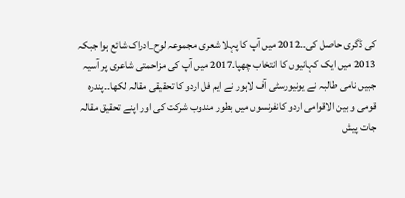کی ڈگری حاصل کی۔۔2012 میں آپ کا پہلا شعری مجموعہ لوح_ادراک شائع ہوا جبکہ 2013 میں ایک کہانیوں کا انتخاب چھپا۔2017 میں آپ کی مزاحمتی شاعری پر آسیہ جبیں نامی طالبہ نے یونیورسٹی آف لاہور نے ایم فل اردو کا تحقیقی مقالہ لکھا۔۔پندرہ قومی و بین الاقوامی اردو کانفرنسوں میں بطور مندوب شرکت کی اور اپنے تحقیق مقالہ جات پیش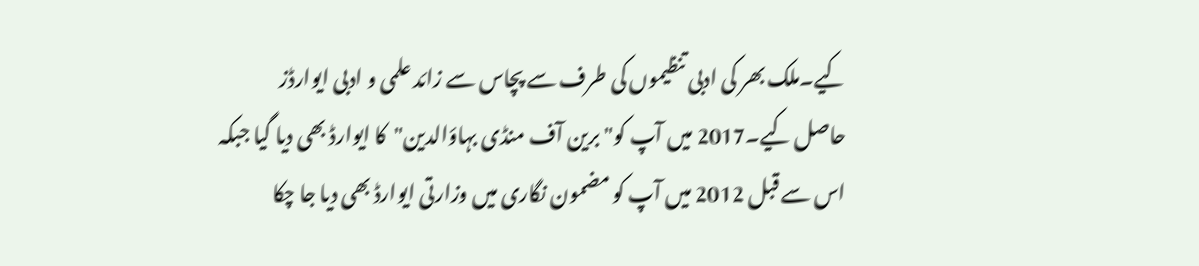کیے۔ملک بھر کی ادبی تنظیموں کی طرف سے پچاس سے زائد علمی و ادبی ایوارڈز حاصل کیے۔2017 میں آپ کو"برین آف منڈی بہاؤالدین"کا ایوارڈ بھی دیا گیا جبکہ اس سے قبل 2012 میں آپ کو مضمون نگاری میں وزارتی ایوارڈ بھی دیا جا چکا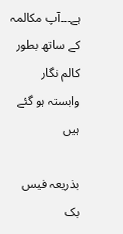ہے۔۔۔آپ مکالمہ کے ساتھ بطور کالم نگار وابستہ ہو گئے ہیں

بذریعہ فیس بک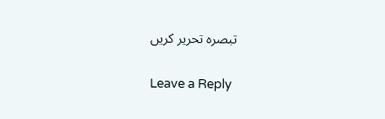تبصرہ تحریر کریں

Leave a Reply